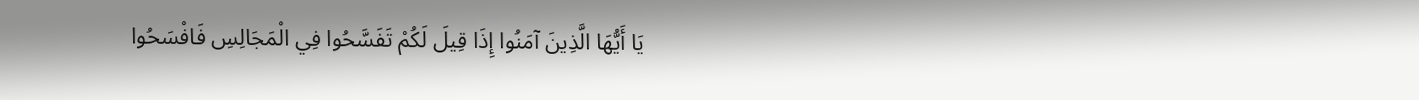يَا أَيُّهَا الَّذِينَ آمَنُوا إِذَا قِيلَ لَكُمْ تَفَسَّحُوا فِي الْمَجَالِسِ فَافْسَحُوا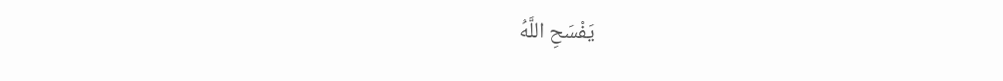يَفْسَحِ اللَّهُ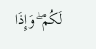لَكُمْ ۖ وَإِذَا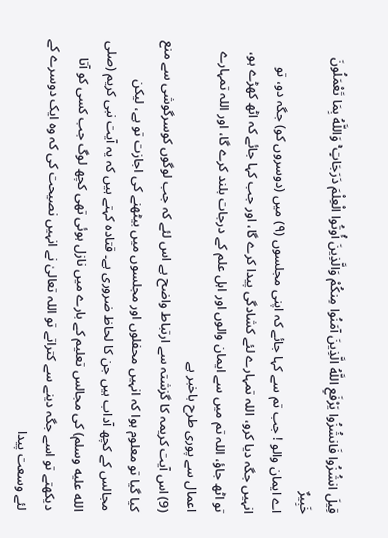قِيلَ انشُزُوا فَانشُزُوا يَرْفَعِ اللَّهُ الَّذِينَ آمَنُوا مِنكُمْ وَالَّذِينَ أُوتُوا الْعِلْمَ دَرَجَاتٍ ۚ وَاللَّهُ بِمَا تَعْمَلُونَ خَبِيرٌ
اے ایمان والو ! جب تم سے کہا جائے کہ اپنی مجلسوں (٩) میں (دوسروں کو) جگہ دو، تو انہیں جگہ دیا کرو، اللہ تمہارے لئے کشادگی پیدا کرے گا، اور جب کہا جائے کہ اٹھ کھڑے ہو، تو اٹھ جاؤ، اللہ تم میں سے ایمان والوں اور اہل علم کے درجات بلند کرے گا، اور اللہ تمہارے اعمال سے پوری طرح باخبر ہے
(9) اس آیت کریمہ کا گزشتہ سے ارتباط واضح ہے اس لئے کہ جب لوگوں کوسرگوشی سے منع کیا گیا تو معلوم ہوا کہ انہیں محفلوں اور مجلسوں میں بیٹھنے کی اجازت تو ہے، لیکن مجالس کے کچھ آداب ہیں جن کا لحاظ ضروری ہے۔ قتادہ کہتے ہیں کہ یہ آیت نبی کریم (صلى الله عليه وسلم) کی مجالس تعلیم کے بارے میں نازل ہوئی تھی کچھ لوگ جب کسی کو آتا دیکھتے تو اسے جگہ دینے سے کتراتے تو اللہ تعالیٰ نے انہیں نصیحت کی کہ وہ ایک دوسرے کے لئے وسعت پیدا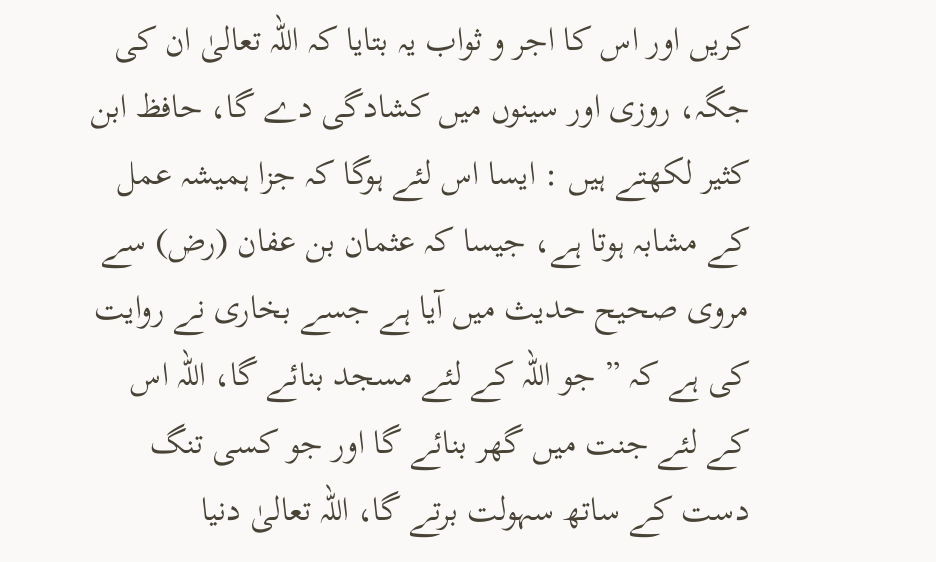کریں اور اس کا اجر و ثواب یہ بتایا کہ اللہ تعالیٰ ان کی جگہ، روزی اور سینوں میں کشادگی دے گا، حافظ ابن کثیر لکھتے ہیں : ایسا اس لئے ہوگا کہ جزا ہمیشہ عمل کے مشابہ ہوتا ہے، جیسا کہ عثمان بن عفان (رض) سے مروی صحیح حدیث میں آیا ہے جسے بخاری نے روایت کی ہے کہ ” جو اللہ کے لئے مسجد بنائے گا، اللہ اس کے لئے جنت میں گھر بنائے گا اور جو کسی تنگ دست کے ساتھ سہولت برتے گا، اللہ تعالیٰ دنیا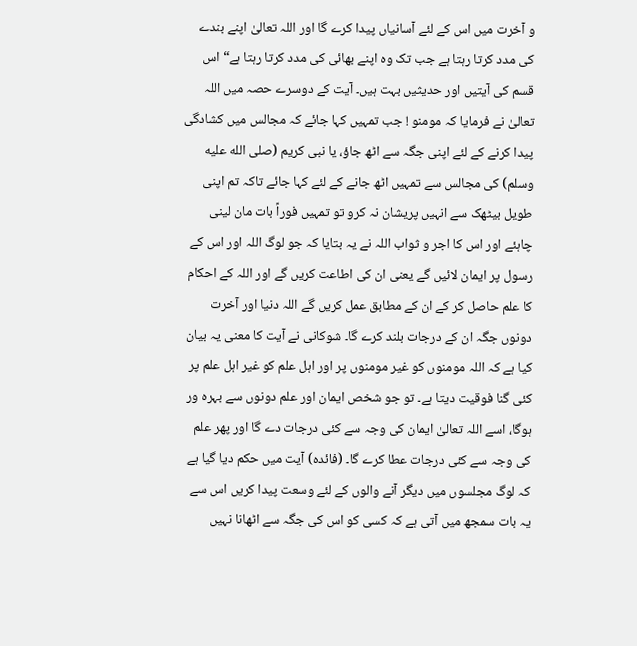و آخرت میں اس کے لئے آسانیاں پیدا کرے گا اور اللہ تعالیٰ اپنے بندے کی مدد کرتا رہتا ہے جب تک وہ اپنے بھائی کی مدد کرتا رہتا ہے“ اس قسم کی آیتیں اور حدیثیں بہت ہیں۔ آیت کے دوسرے حصہ میں اللہ تعالیٰ نے فرمایا کہ مومنو ! جب تمہیں کہا جائے کہ مجالس میں کشادگی پیدا کرنے کے لئے اپنی جگہ سے اٹھ جاؤ، یا نبی کریم (صلى الله عليه وسلم) کی مجالس سے تمہیں اٹھ جانے کے لئے کہا جائے تاکہ تم اپنی طویل بیٹھک سے انہیں پریشان نہ کرو تو تمہیں فوراً بات مان لینی چاہئے اور اس کا اجر و ثواب اللہ نے یہ بتایا کہ جو لوگ اللہ اور اس کے رسول پر ایمان لائیں گے یعنی ان کی اطاعت کریں گے اور اللہ کے احکام کا علم حاصل کر کے ان کے مطابق عمل کریں گے اللہ دنیا اور آخرت دونوں جگہ ان کے درجات بلند کرے گا۔ شوکانی نے آیت کا معنی یہ بیان کیا ہے کہ اللہ مومنوں کو غیر مومنوں پر اور اہل علم کو غیر اہل علم پر کئی گنا فوقیت دیتا ہے۔ تو جو شخص ایمان اور علم دونوں سے بہرہ ور ہوگا، اسے اللہ تعالیٰ ایمان کی وجہ سے کئی درجات دے گا اور پھر علم کی وجہ سے کئی درجات عطا کرے گا۔ (فائدہ) آیت میں حکم دیا گیا ہے کہ لوگ مجلسوں میں دیگر آنے والوں کے لئے وسعت پیدا کریں اس سے یہ بات سمجھ میں آتی ہے کہ کسی کو اس کی جگہ سے اٹھانا نہیں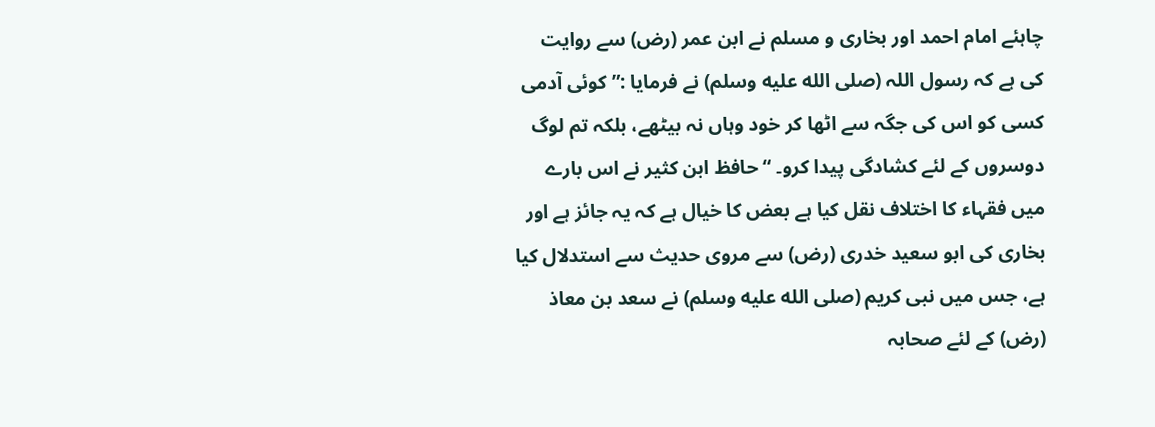چاہئے امام احمد اور بخاری و مسلم نے ابن عمر (رض) سے روایت کی ہے کہ رسول اللہ (صلى الله عليه وسلم) نے فرمایا :” کوئی آدمی کسی کو اس کی جگہ سے اٹھا کر خود وہاں نہ بیٹھے، بلکہ تم لوگ دوسروں کے لئے کشادگی پیدا کرو۔ “ حافظ ابن کثیر نے اس بارے میں فقہاء کا اختلاف نقل کیا ہے بعض کا خیال ہے کہ یہ جائز ہے اور بخاری کی ابو سعید خدری (رض) سے مروی حدیث سے استدلال کیا ہے، جس میں نبی کریم (صلى الله عليه وسلم) نے سعد بن معاذ (رض) کے لئے صحابہ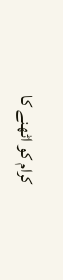کرام کو اٹھنے کا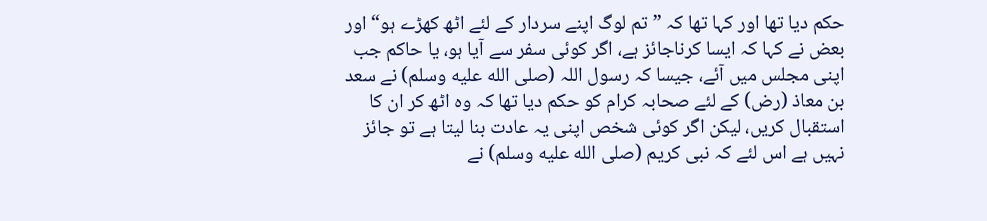حکم دیا تھا اور کہا تھا کہ ” تم لوگ اپنے سردار کے لئے اٹھ کھڑے ہو“ اور بعض نے کہا کہ ایسا کرناجائز ہے، اگر کوئی سفر سے آیا ہو، یا حاکم جب اپنی مجلس میں آئے، جیسا کہ رسول اللہ (صلى الله عليه وسلم) نے سعد بن معاذ (رض) کے لئے صحابہ کرام کو حکم دیا تھا کہ وہ اٹھ کر ان کا استقبال کریں، لیکن اگر کوئی شخص اپنی یہ عادت بنا لیتا ہے تو جائز نہیں ہے اس لئے کہ نبی کریم (صلى الله عليه وسلم) نے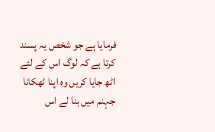فرمایا ہے جو شخص یہ پسند کرتا ہے کہ لوگ اس کے لئے اٹھ جایا کریں وہ اپنا ٹھکانا جہنم میں بنا لے اس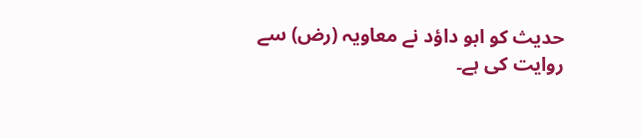حدیث کو ابو داؤد نے معاویہ (رض) سے روایت کی ہے۔